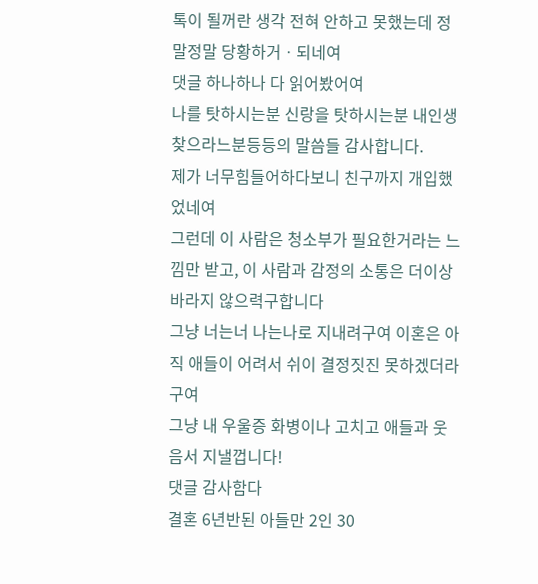톡이 될꺼란 생각 전혀 안하고 못했는데 정말정말 당황하거ㆍ되네여
댓글 하나하나 다 읽어봤어여
나를 탓하시는분 신랑을 탓하시는분 내인생 찾으라느분등등의 말씀들 감사합니다.
제가 너무힘들어하다보니 친구까지 개입했었네여
그런데 이 사람은 청소부가 필요한거라는 느낌만 받고, 이 사람과 감정의 소통은 더이상 바라지 않으력구합니다
그냥 너는너 나는나로 지내려구여 이혼은 아직 애들이 어려서 쉬이 결정짓진 못하겠더라구여
그냥 내 우울증 화병이나 고치고 애들과 웃음서 지낼껍니다!
댓글 감사함다
결혼 6년반된 아들만 2인 30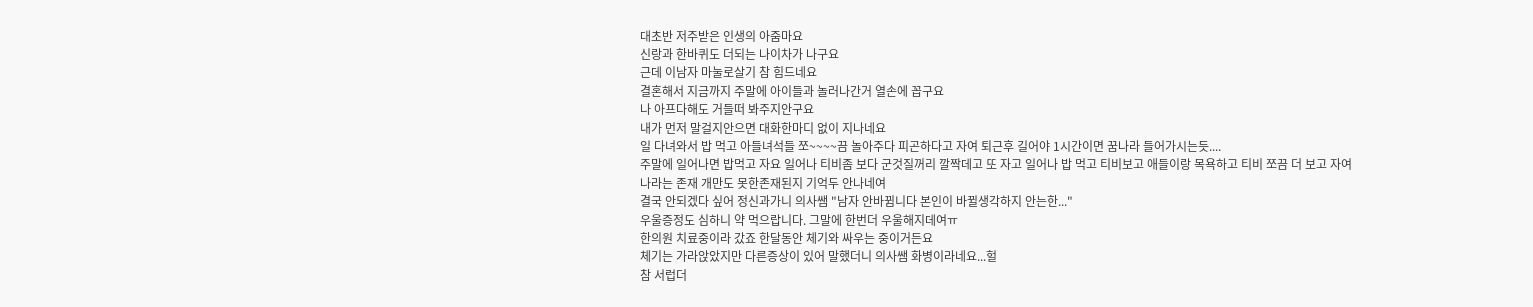대초반 저주받은 인생의 아줌마요
신랑과 한바퀴도 더되는 나이차가 나구요
근데 이남자 마눌로살기 참 힘드네요
결혼해서 지금까지 주말에 아이들과 놀러나간거 열손에 꼽구요
나 아프다해도 거들떠 봐주지안구요
내가 먼저 말걸지안으면 대화한마디 없이 지나네요
일 다녀와서 밥 먹고 아들녀석들 쪼~~~~끔 놀아주다 피곤하다고 자여 퇴근후 길어야 1시간이면 꿈나라 들어가시는듯....
주말에 일어나면 밥먹고 자요 일어나 티비좀 보다 군것질꺼리 깔짝데고 또 자고 일어나 밥 먹고 티비보고 애들이랑 목욕하고 티비 쪼끔 더 보고 자여
나라는 존재 개만도 못한존재된지 기억두 안나네여
결국 안되겠다 싶어 정신과가니 의사쌤 "남자 안바뀜니다 본인이 바뀔생각하지 안는한..."
우울증정도 심하니 약 먹으랍니다. 그말에 한번더 우울해지데여ㅠ
한의원 치료중이라 갔죠 한달동안 체기와 싸우는 중이거든요
체기는 가라앉았지만 다른증상이 있어 말했더니 의사쌤 화병이라네요...헐
참 서럽더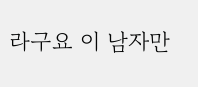라구요 이 남자만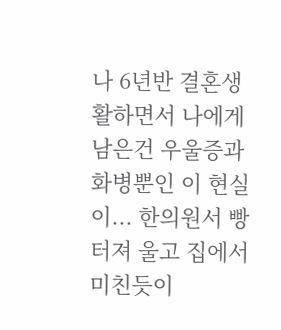나 6년반 결혼생활하면서 나에게 남은건 우울증과 화병뿐인 이 현실이... 한의원서 빵터져 울고 집에서 미친듯이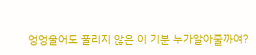엉엉울어도 풀리지 않은 이 기분 누가알아줄까여?